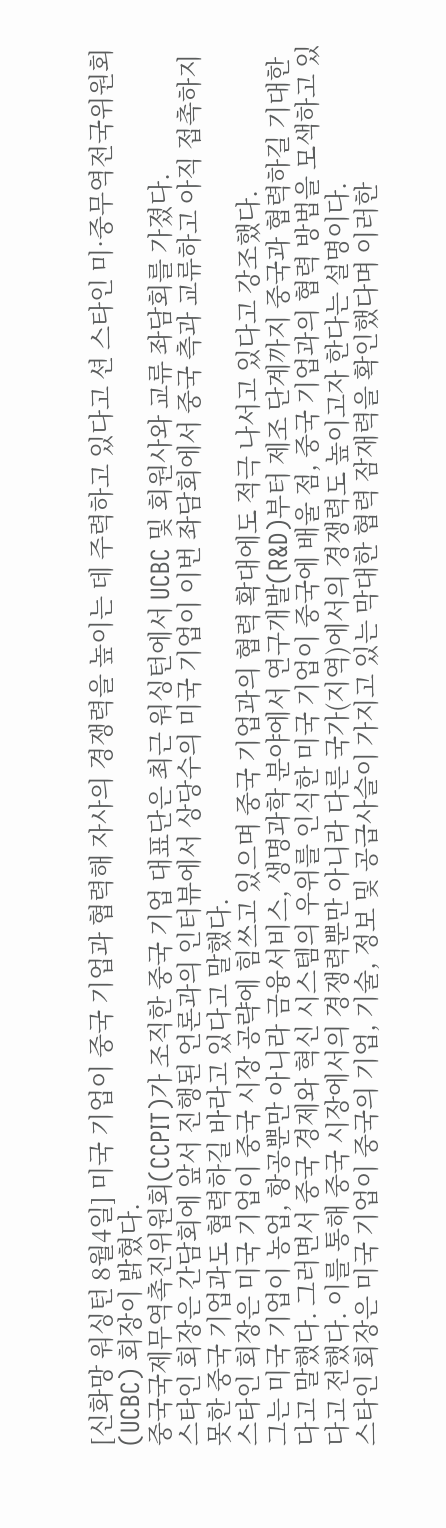[신화망 워싱턴 8월4일] 미국 기업이 중국 기업과 협력해 자사의 경쟁력을 높이는 데 주력하고 있다고 션 스타인 미·중무역전국위원회(UCBC) 회장이 밝혔다.
중국국제무역촉진위원회(CCPIT)가 조직한 중국 기업 대표단은 최근 워싱턴에서 UCBC 및 회원사와 교류 좌담회를 가졌다.
스타인 회장은 간담회에 앞서 진행된 언론과의 인터뷰에서 상당수의 미국 기업이 이번 좌담회에서 중국 측과 교류하고 아직 접촉하지 못한 중국 기업과도 협력하길 바라고 있다고 말했다.
스타인 회장은 미국 기업이 중국 시장 공략에 힘쓰고 있으며 중국 기업과의 협력 확대에도 적극 나서고 있다고 강조했다.
그는 미국 기업이 농업, 항공뿐만 아니라 금융서비스, 생명과학 분야에서 연구개발(R&D)부터 제조 단계까지 중국과 협력하길 기대한다고 말했다. 그러면서 중국 경제와 혁신 시스템의 우위를 인식한 미국 기업이 중국에 배울 점, 중국 기업과의 협력 방법을 모색하고 있다고 전했다. 이를 통해 중국 시장에서의 경쟁력뿐만 아니라 다른 국가(지역)에서의 경쟁력도 높이고자 한다는 설명이다.
스타인 회장은 미국 기업이 중국의 기업, 기술, 정보 및 공급사슬이 가지고 있는 막대한 협력 잠재력을 확인했다며 이러한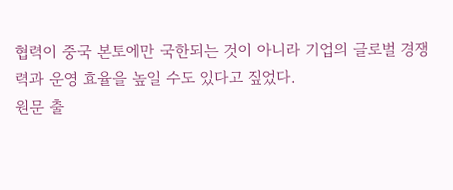협력이 중국 본토에만 국한되는 것이 아니라 기업의 글로벌 경쟁력과 운영 효율을 높일 수도 있다고 짚었다.
원문 출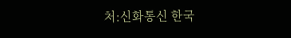처:신화통신 한국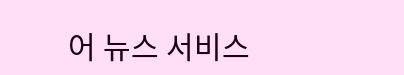어 뉴스 서비스